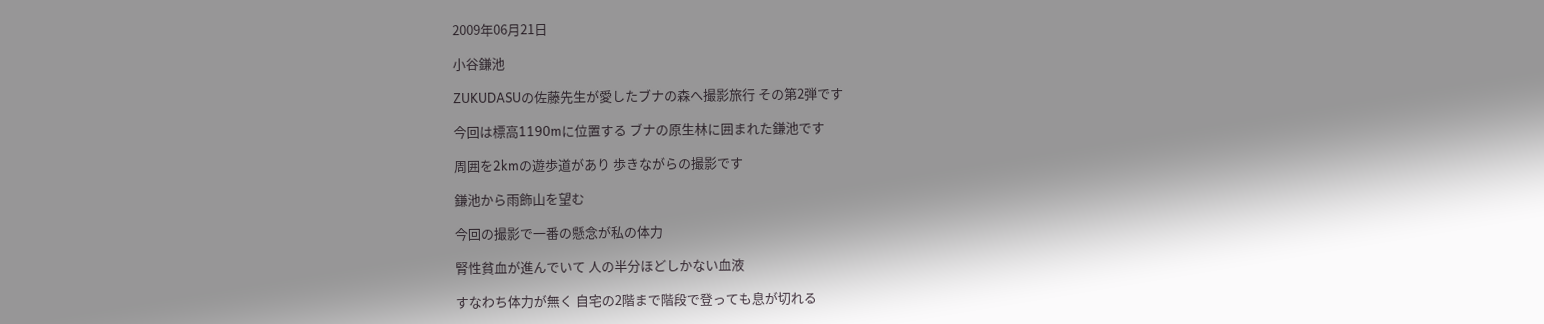2009年06月21日

小谷鎌池

ZUKUDASUの佐藤先生が愛したブナの森へ撮影旅行 その第2弾です

今回は標高1190mに位置する ブナの原生林に囲まれた鎌池です

周囲を2kmの遊歩道があり 歩きながらの撮影です

鎌池から雨飾山を望む

今回の撮影で一番の懸念が私の体力

腎性貧血が進んでいて 人の半分ほどしかない血液

すなわち体力が無く 自宅の2階まで階段で登っても息が切れる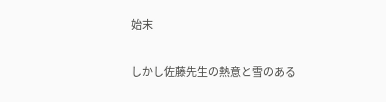始末

しかし佐藤先生の熱意と雪のある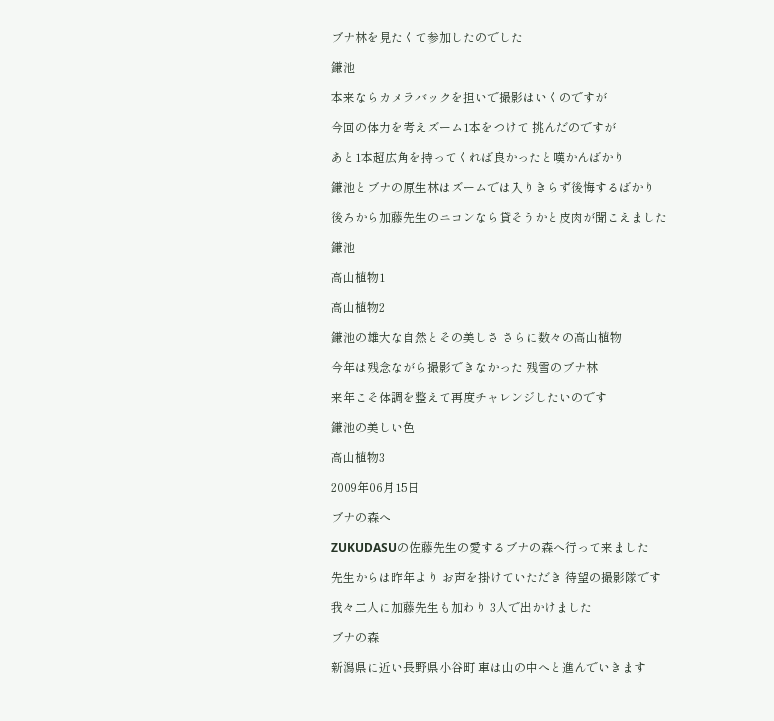ブナ林を見たくて参加したのでした

鎌池

本来ならカメラバックを担いで撮影はいくのですが

今回の体力を考えズーム1本をつけて 挑んだのですが

あと1本超広角を持ってくれば良かったと嘆かんばかり

鎌池とブナの原生林はズームでは入りきらず後悔するばかり

後ろから加藤先生のニコンなら貸そうかと皮肉が聞こえました

鎌池

高山植物1

高山植物2

鎌池の雄大な自然とその美しさ さらに数々の高山植物

今年は残念ながら撮影できなかった 残雪のブナ林

来年こそ体調を整えて再度チャレンジしたいのです

鎌池の美しい色

高山植物3

2009年06月15日

ブナの森へ

ZUKUDASUの佐藤先生の愛するブナの森へ行って来ました

先生からは昨年より お声を掛けていただき 待望の撮影隊です

我々二人に加藤先生も加わり 3人で出かけました

ブナの森

新潟県に近い長野県小谷町 車は山の中へと進んでいきます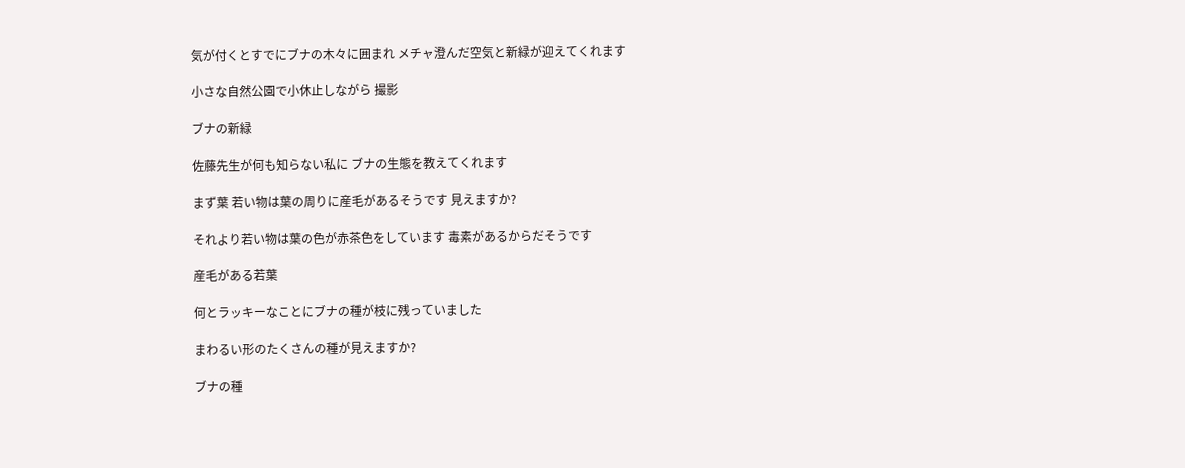気が付くとすでにブナの木々に囲まれ メチャ澄んだ空気と新緑が迎えてくれます

小さな自然公園で小休止しながら 撮影

ブナの新緑

佐藤先生が何も知らない私に ブナの生態を教えてくれます

まず葉 若い物は葉の周りに産毛があるそうです 見えますか?

それより若い物は葉の色が赤茶色をしています 毒素があるからだそうです

産毛がある若葉

何とラッキーなことにブナの種が枝に残っていました

まわるい形のたくさんの種が見えますか?

ブナの種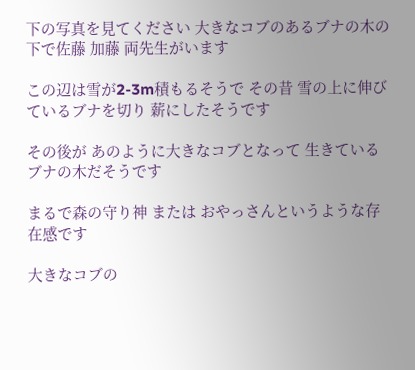下の写真を見てください 大きなコブのあるブナの木の下で佐藤 加藤 両先生がいます

この辺は雪が2-3m積もるそうで その昔 雪の上に伸びているブナを切り 薪にしたそうです

その後が あのように大きなコブとなって 生きているブナの木だそうです

まるで森の守り神 または おやっさんというような存在感です

大きなコブの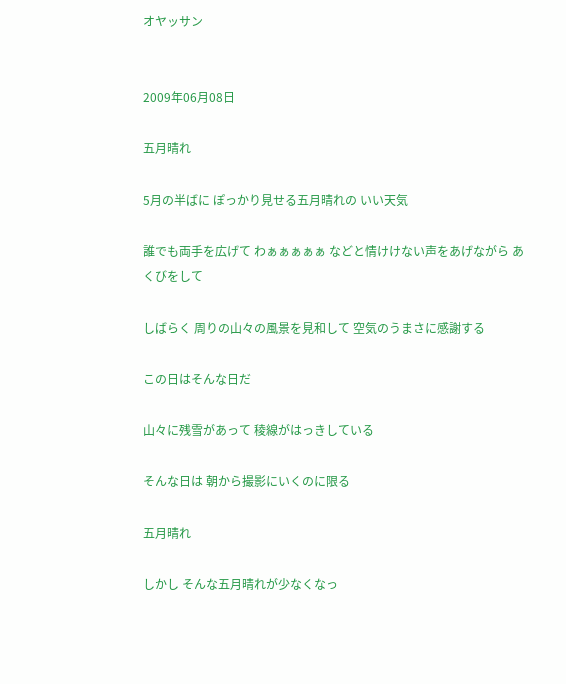オヤッサン


2009年06月08日

五月晴れ

5月の半ばに ぽっかり見せる五月晴れの いい天気

誰でも両手を広げて わぁぁぁぁぁ などと情けけない声をあげながら あくびをして

しばらく 周りの山々の風景を見和して 空気のうまさに感謝する

この日はそんな日だ

山々に残雪があって 稜線がはっきしている

そんな日は 朝から撮影にいくのに限る

五月晴れ

しかし そんな五月晴れが少なくなっ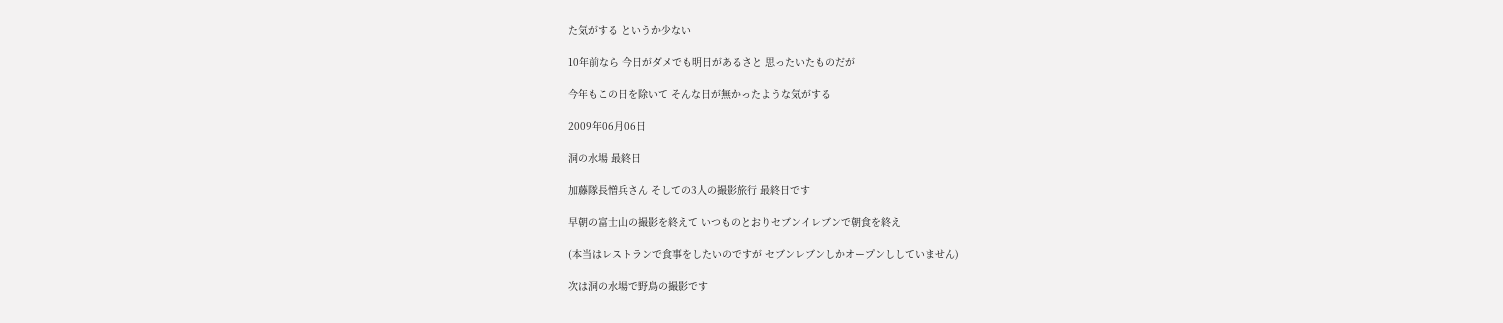た気がする というか少ない

10年前なら 今日がダメでも明日があるさと 思ったいたものだが

今年もこの日を除いて そんな日が無かったような気がする

2009年06月06日

洞の水場 最終日

加藤隊長憎兵さん そしての3人の撮影旅行 最終日です

早朝の富士山の撮影を終えて いつものとおりセブンイレブンで朝食を終え

(本当はレストランで食事をしたいのですが セブンレブンしかオープンししていません)

次は洞の水場で野鳥の撮影です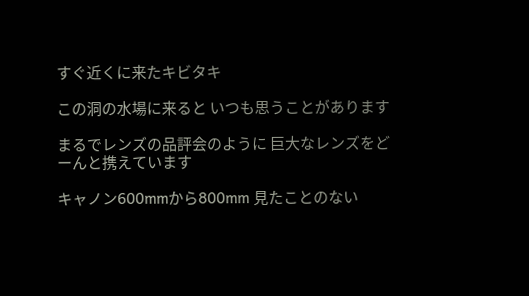すぐ近くに来たキビタキ

この洞の水場に来ると いつも思うことがあります

まるでレンズの品評会のように 巨大なレンズをどーんと携えています

キャノン600mmから800mm 見たことのない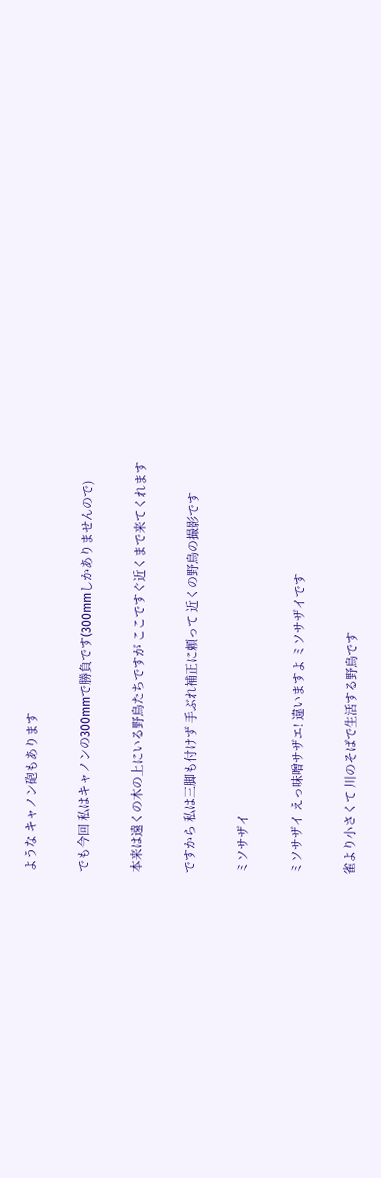ような キャノン砲もあります

でも今回 私はキャノンの300mmで勝負です(300mmしかありませんので)

本来は遠くの木の上にいる野鳥たちですが ここですぐ近くまで来てくれます

ですから 私は三脚も付けず 手ぶれ補正に頼って 近くの野鳥の撮影です

ミソサザイ

ミソサザイ えっ味噌サザエ! 違いますよ ミソサザイです

雀より小さくて 川のそばで生活する野鳥です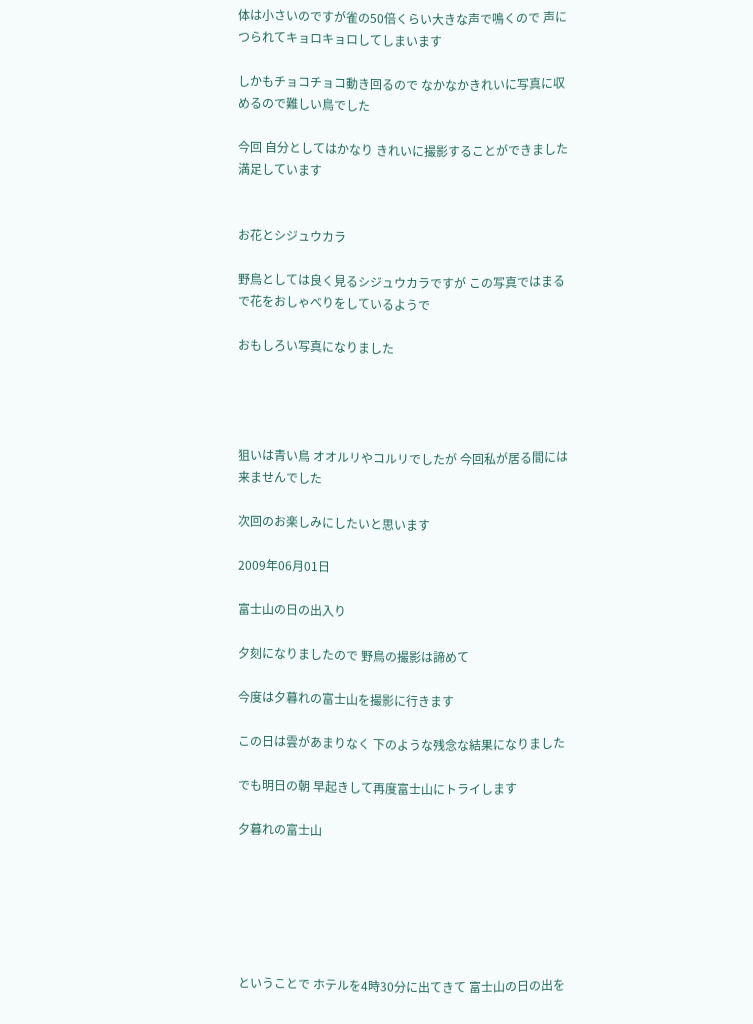体は小さいのですが雀の50倍くらい大きな声で鳴くので 声につられてキョロキョロしてしまいます

しかもチョコチョコ動き回るので なかなかきれいに写真に収めるので難しい鳥でした

今回 自分としてはかなり きれいに撮影することができました 満足しています


お花とシジュウカラ

野鳥としては良く見るシジュウカラですが この写真ではまるで花をおしゃべりをしているようで

おもしろい写真になりました




狙いは青い鳥 オオルリやコルリでしたが 今回私が居る間には来ませんでした

次回のお楽しみにしたいと思います

2009年06月01日

富士山の日の出入り

夕刻になりましたので 野鳥の撮影は諦めて

今度は夕暮れの富士山を撮影に行きます

この日は雲があまりなく 下のような残念な結果になりました

でも明日の朝 早起きして再度富士山にトライします

夕暮れの富士山






ということで ホテルを4時30分に出てきて 富士山の日の出を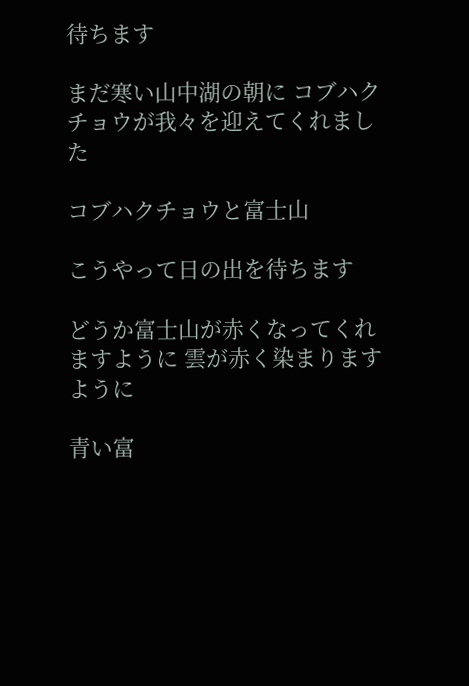待ちます

まだ寒い山中湖の朝に コブハクチョウが我々を迎えてくれました

コブハクチョウと富士山

こうやって日の出を待ちます

どうか富士山が赤くなってくれますように 雲が赤く染まりますように

青い富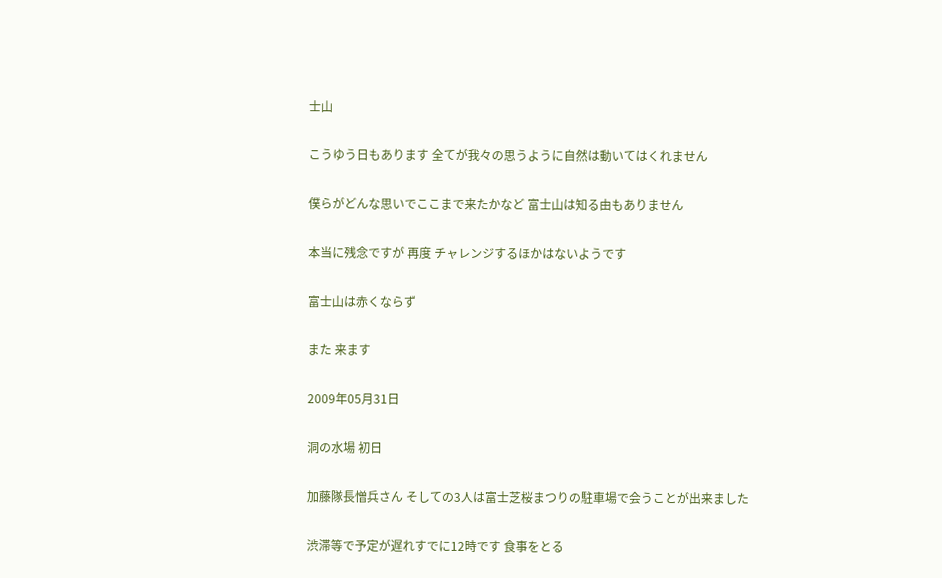士山

こうゆう日もあります 全てが我々の思うように自然は動いてはくれません

僕らがどんな思いでここまで来たかなど 富士山は知る由もありません

本当に残念ですが 再度 チャレンジするほかはないようです

富士山は赤くならず

また 来ます

2009年05月31日

洞の水場 初日

加藤隊長憎兵さん そしての3人は富士芝桜まつりの駐車場で会うことが出来ました

渋滞等で予定が遅れすでに12時です 食事をとる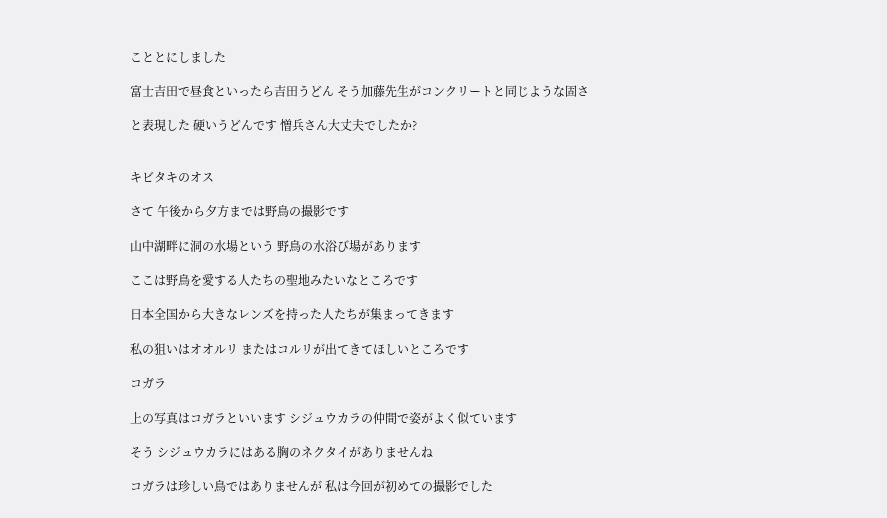こととにしました

富士吉田で昼食といったら吉田うどん そう加藤先生がコンクリートと同じような固さ

と表現した 硬いうどんです 憎兵さん大丈夫でしたか?


キビタキのオス

さて 午後から夕方までは野鳥の撮影です

山中湖畔に洞の水場という 野鳥の水浴び場があります

ここは野鳥を愛する人たちの聖地みたいなところです

日本全国から大きなレンズを持った人たちが集まってきます

私の狙いはオオルリ またはコルリが出てきてほしいところです

コガラ

上の写真はコガラといいます シジュウカラの仲間で姿がよく似ています

そう シジュウカラにはある胸のネクタイがありませんね

コガラは珍しい鳥ではありませんが 私は今回が初めての撮影でした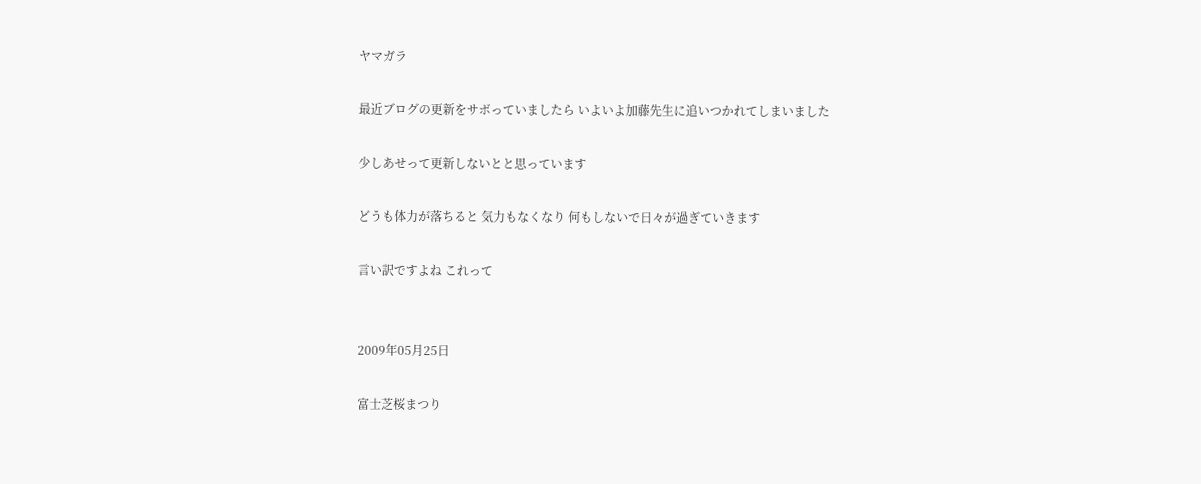ヤマガラ

最近ブログの更新をサボっていましたら いよいよ加藤先生に追いつかれてしまいました

少しあせって更新しないとと思っています

どうも体力が落ちると 気力もなくなり 何もしないで日々が過ぎていきます

言い訳ですよね これって


2009年05月25日

富士芝桜まつり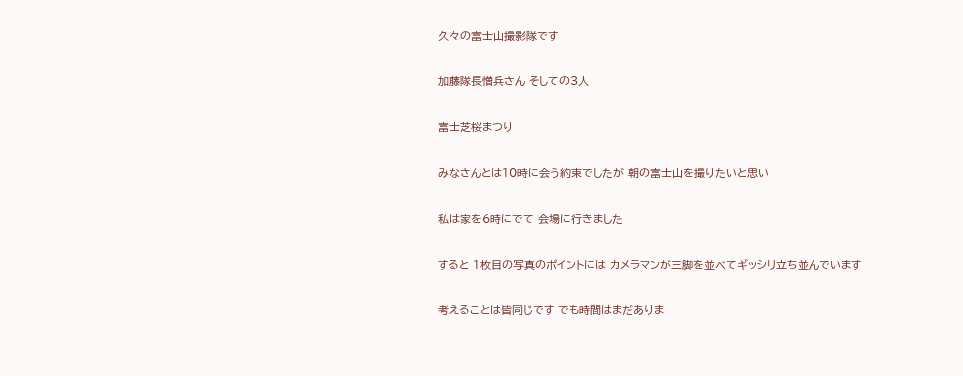久々の富士山撮影隊です

加藤隊長憎兵さん そしての3人

富士芝桜まつり

みなさんとは10時に会う約束でしたが 朝の富士山を撮りたいと思い

私は家を6時にでて 会場に行きました

すると 1枚目の写真のポイントには カメラマンが三脚を並べてギッシリ立ち並んでいます

考えることは皆同じです でも時間はまだありま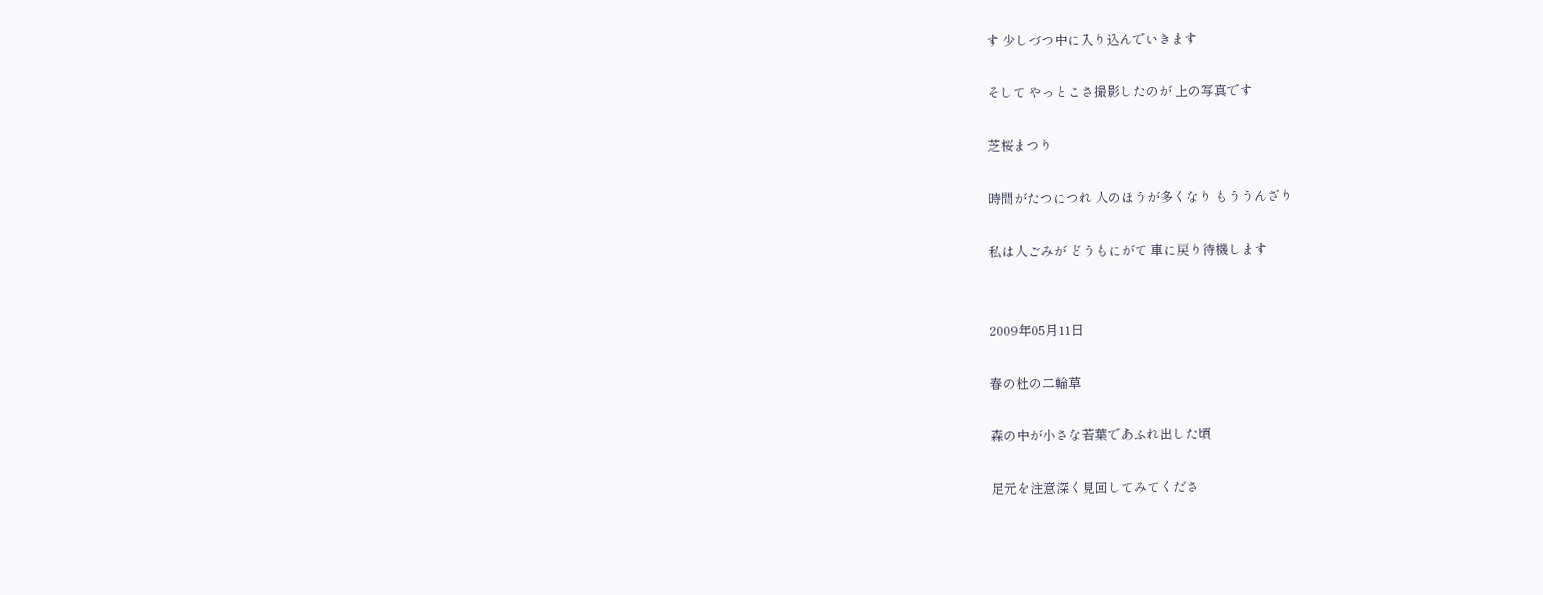す 少しづつ中に入り込んでいきます

そして やっとこさ撮影したのが 上の写真です

芝桜まつり

時間がたつにつれ 人のほうが多くなり もううんざり

私は人ごみが どうもにがて 車に戻り待機します


2009年05月11日

春の杜の二輪草

森の中が小さな若葉であふれ出した頃

足元を注意深く見回してみてくださ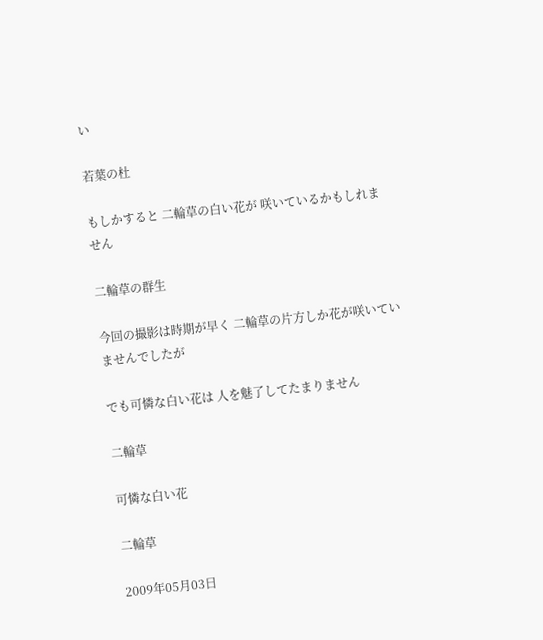い

若葉の杜

もしかすると 二輪草の白い花が 咲いているかもしれません

二輪草の群生

今回の撮影は時期が早く 二輪草の片方しか花が咲いていませんでしたが

でも可憐な白い花は 人を魅了してたまりません

二輪草

可憐な白い花

二輪草

2009年05月03日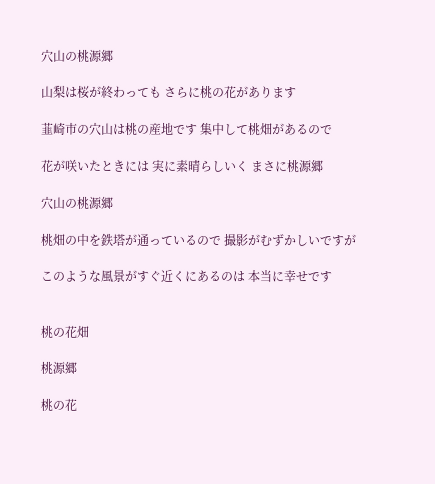穴山の桃源郷

山梨は桜が終わっても さらに桃の花があります

韮崎市の穴山は桃の産地です 集中して桃畑があるので

花が咲いたときには 実に素晴らしいく まさに桃源郷

穴山の桃源郷

桃畑の中を鉄塔が通っているので 撮影がむずかしいですが

このような風景がすぐ近くにあるのは 本当に幸せです


桃の花畑

桃源郷

桃の花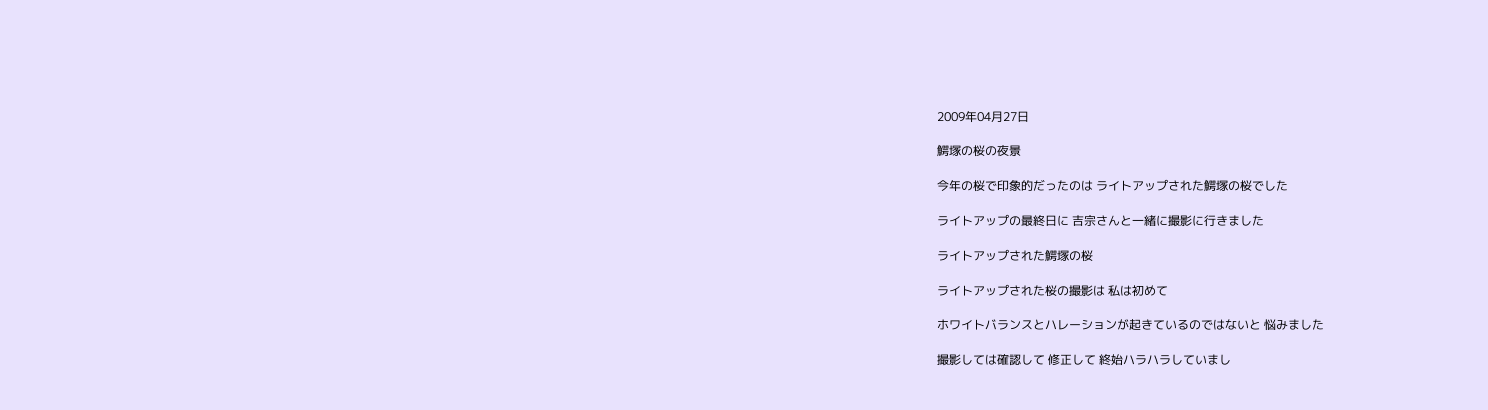2009年04月27日

鰐塚の桜の夜景

今年の桜で印象的だったのは ライトアップされた鰐塚の桜でした

ライトアップの最終日に 吉宗さんと一緒に撮影に行きました

ライトアップされた鰐塚の桜

ライトアップされた桜の撮影は 私は初めて

ホワイトバランスとハレーションが起きているのではないと 悩みました

撮影しては確認して 修正して 終始ハラハラしていまし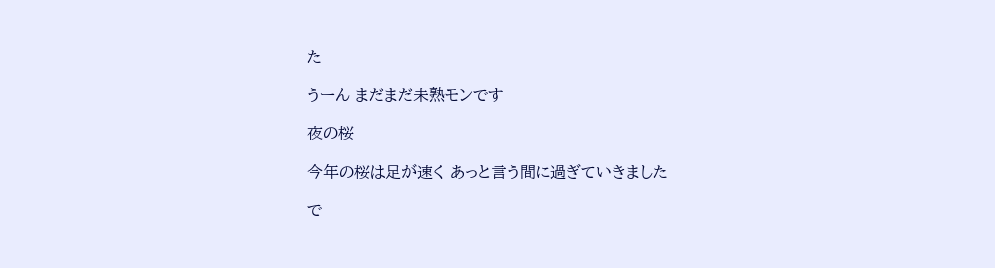た

うーん まだまだ未熟モンです

夜の桜

今年の桜は足が速く あっと言う間に過ぎていきました

で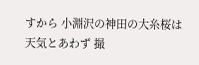すから 小淵沢の神田の大糸桜は天気とあわず 撮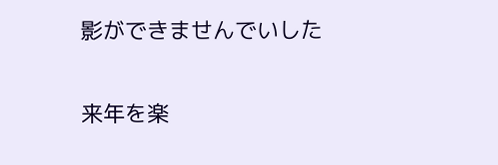影ができませんでいした

来年を楽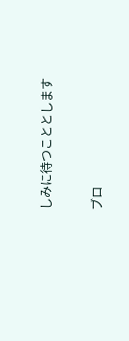しみに待つこととします

ブロ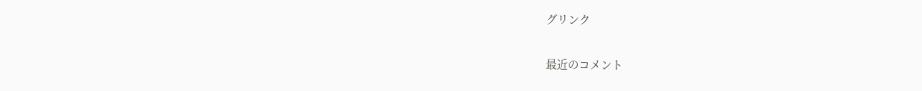グリンク

最近のコメント